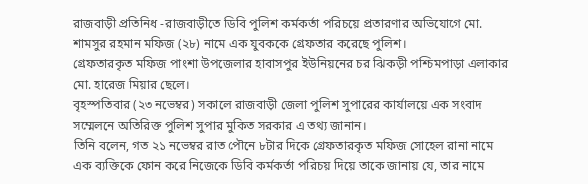রাজবাড়ী প্রতিনিধ -রাজবাড়ীতে ডিবি পুলিশ কর্মকর্তা পরিচয়ে প্রতারণার অভিযোগে মো. শামসুর রহমান মফিজ (২৮) নামে এক যুবককে গ্রেফতার করেছে পুলিশ।
গ্রেফতারকৃত মফিজ পাংশা উপজেলার হাবাসপুর ইউনিয়নের চর ঝিকড়ী পশ্চিমপাড়া এলাকার মো. হারেজ মিয়ার ছেলে।
বৃহস্পতিবার (২৩ নভেম্বর) সকালে রাজবাড়ী জেলা পুলিশ সুপারের কার্যালয়ে এক সংবাদ সম্মেলনে অতিরিক্ত পুলিশ সুপার মুকিত সরকার এ তথ্য জানান।
তিনি বলেন, গত ২১ নভেম্বর রাত পৌনে ৮টার দিকে গ্রেফতারকৃত মফিজ সোহেল রানা নামে এক ব্যক্তিকে ফোন করে নিজেকে ডিবি কর্মকর্তা পরিচয় দিয়ে তাকে জানায় যে, তার নামে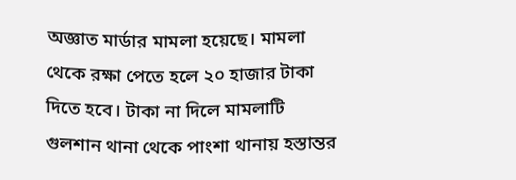অজ্ঞাত মার্ডার মামলা হয়েছে। মামলা থেকে রক্ষা পেতে হলে ২০ হাজার টাকা দিতে হবে। টাকা না দিলে মামলাটি গুলশান থানা থেকে পাংশা থানায় হস্তান্তর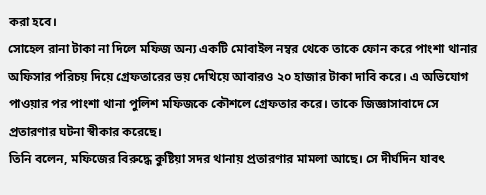করা হবে।
সোহেল রানা টাকা না দিলে মফিজ অন্য একটি মোবাইল নম্বর থেকে তাকে ফোন করে পাংশা থানার অফিসার পরিচয় দিয়ে গ্রেফতারের ভয় দেখিয়ে আবারও ২০ হাজার টাকা দাবি করে। এ অভিযোগ পাওয়ার পর পাংশা থানা পুলিশ মফিজকে কৌশলে গ্রেফতার করে। তাকে জিজ্ঞাসাবাদে সে প্রতারণার ঘটনা স্বীকার করেছে।
তিনি বলেন, মফিজের বিরুদ্ধে কুষ্টিয়া সদর থানায় প্রতারণার মামলা আছে। সে দীর্ঘদিন যাবৎ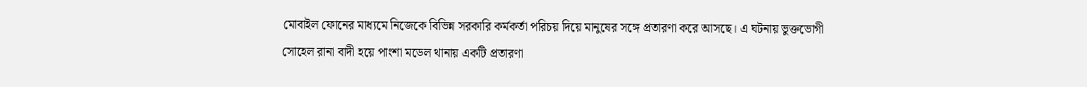মোবাইল ফোনের মাধ্যমে নিজেকে বিভিন্ন সরকারি কর্মকর্তা পরিচয় দিয়ে মানুষের সঙ্গে প্রতারণা করে আসছে। এ ঘটনায় ভুক্তভোগী সোহেল রানা বাদী হয়ে পাংশা মডেল থানায় একটি প্রতারণা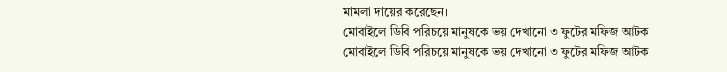মামলা দায়ের করেছেন।
মোবাইলে ডিবি পরিচয়ে মানুষকে ভয় দেখানো ৩ ফুটের মফিজ আটক
মোবাইলে ডিবি পরিচয়ে মানুষকে ভয় দেখানো ৩ ফুটের মফিজ আটক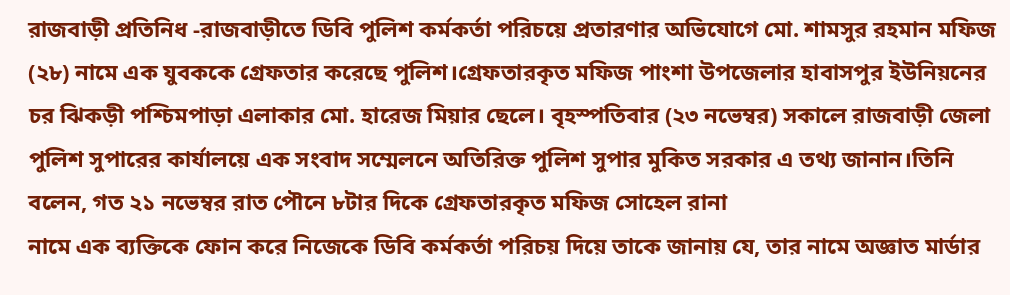রাজবাড়ী প্রতিনিধ -রাজবাড়ীতে ডিবি পুলিশ কর্মকর্তা পরিচয়ে প্রতারণার অভিযোগে মো. শামসুর রহমান মফিজ (২৮) নামে এক যুবককে গ্রেফতার করেছে পুলিশ।গ্রেফতারকৃত মফিজ পাংশা উপজেলার হাবাসপুর ইউনিয়নের চর ঝিকড়ী পশ্চিমপাড়া এলাকার মো. হারেজ মিয়ার ছেলে। বৃহস্পতিবার (২৩ নভেম্বর) সকালে রাজবাড়ী জেলা পুলিশ সুপারের কার্যালয়ে এক সংবাদ সম্মেলনে অতিরিক্ত পুলিশ সুপার মুকিত সরকার এ তথ্য জানান।তিনি বলেন, গত ২১ নভেম্বর রাত পৌনে ৮টার দিকে গ্রেফতারকৃত মফিজ সোহেল রানা
নামে এক ব্যক্তিকে ফোন করে নিজেকে ডিবি কর্মকর্তা পরিচয় দিয়ে তাকে জানায় যে, তার নামে অজ্ঞাত মার্ডার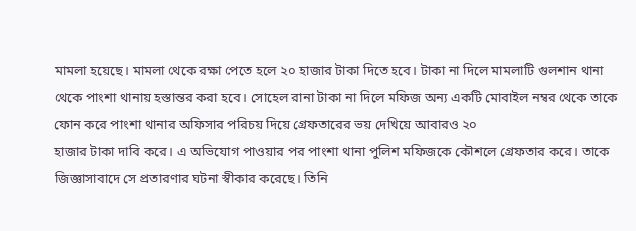মামলা হয়েছে। মামলা থেকে রক্ষা পেতে হলে ২০ হাজার টাকা দিতে হবে। টাকা না দিলে মামলাটি গুলশান থানা থেকে পাংশা থানায় হস্তান্তর করা হবে। সোহেল রানা টাকা না দিলে মফিজ অন্য একটি মোবাইল নম্বর থেকে তাকে ফোন করে পাংশা থানার অফিসার পরিচয় দিয়ে গ্রেফতারের ভয় দেখিয়ে আবারও ২০
হাজার টাকা দাবি করে। এ অভিযোগ পাওয়ার পর পাংশা থানা পুলিশ মফিজকে কৌশলে গ্রেফতার করে। তাকে জিজ্ঞাসাবাদে সে প্রতারণার ঘটনা স্বীকার করেছে। তিনি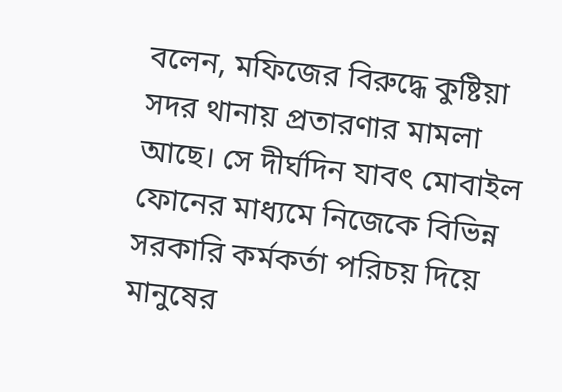বলেন, মফিজের বিরুদ্ধে কুষ্টিয়া সদর থানায় প্রতারণার মামলা আছে। সে দীর্ঘদিন যাবৎ মোবাইল ফোনের মাধ্যমে নিজেকে বিভিন্ন সরকারি কর্মকর্তা পরিচয় দিয়ে মানুষের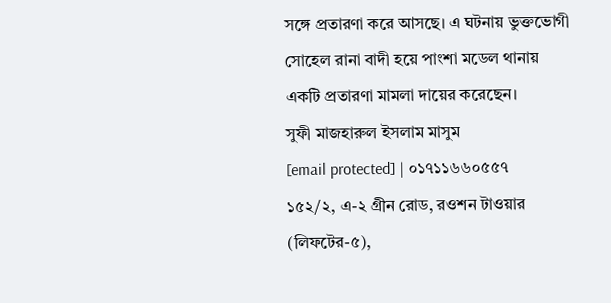সঙ্গে প্রতারণা করে আসছে। এ ঘটনায় ভুক্তভোগী সোহেল রানা বাদী হয়ে পাংশা মডেল থানায় একটি প্রতারণা মামলা দায়ের করেছেন।
সুফী মাজহারুল ইসলাম মাসুম
[email protected] | ০১৭১১৬৬০৫৫৭
১৫২/২, এ-২ গ্রীন রোড, রওশন টাওয়ার (লিফটের-৫),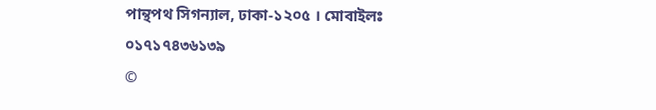পান্থপথ সিগন্যাল, ঢাকা-১২০৫ । মোবাইলঃ ০১৭১৭৪৩৬১৩৯
©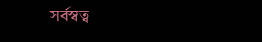সর্বস্বত্ব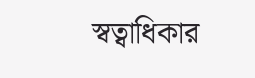স্বত্বাধিকার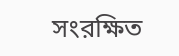সংরক্ষিত